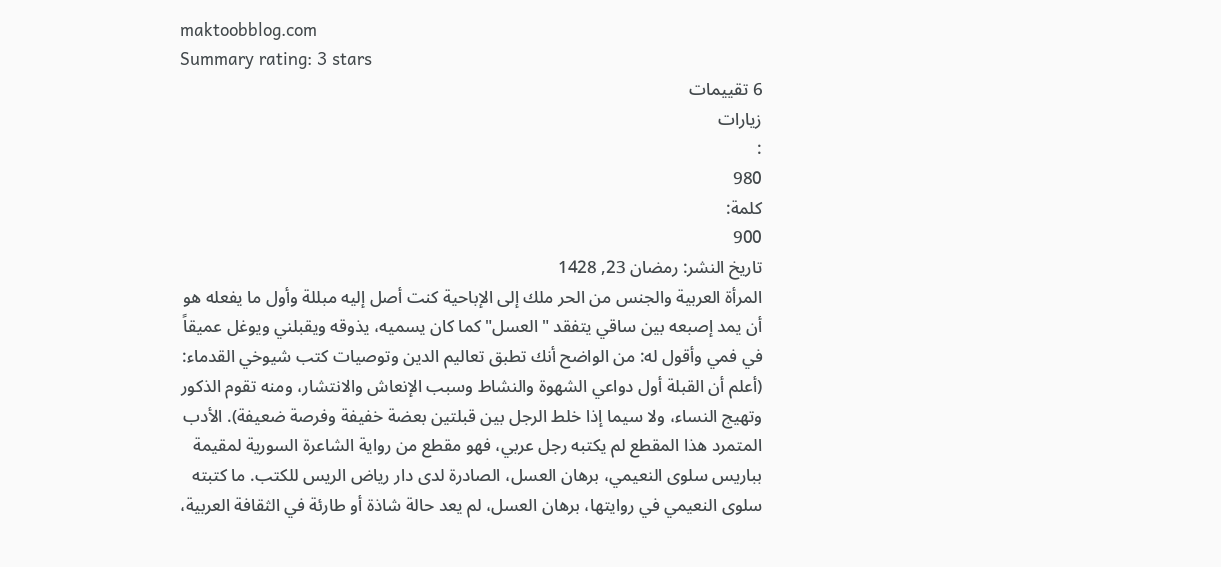maktoobblog.com
Summary rating: 3 stars
6 تقييمات
زيارات
:
980
كلمة:
900
تاريخ النشر: رمضان 23, 1428
المرأة العربية والجنس من الحر ملك إلى الإباحية كنت أصل إليه مبللة وأول ما يفعله هو أن يمد إصبعه بين ساقي يتفقد "العسل" كما كان يسميه، يذوقه ويقبلني ويوغل عميقاً في فمي وأقول له: من الواضح أنك تطبق تعاليم الدين وتوصيات كتب شيوخي القدماء: (أعلم أن القبلة أول دواعي الشهوة والنشاط وسبب الإنعاش والانتشار، ومنه تقوم الذكور وتهيج النساء، ولا سيما إذا خلط الرجل بين قبلتين بعضة خفيفة وفرصة ضعيفة). الأدب المتمرد هذا المقطع لم يكتبه رجل عربي، فهو مقطع من رواية الشاعرة السورية لمقيمة بباريس سلوى النعيمي، برهان العسل، الصادرة لدى دار رياض الريس للكتب. ما كتبته سلوى النعيمي في روايتها، برهان العسل، لم يعد حالة شاذة أو طارئة في الثقافة العربية،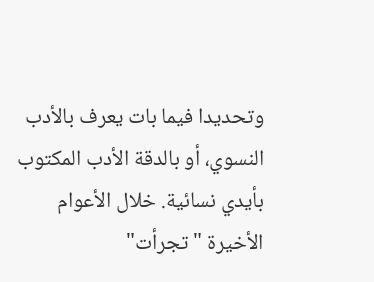وتحديدا فيما بات يعرف بالأدب النسوي، أو بالدقة الأدب المكتوب بأيدي نسائية. خلال الأعوام الأخيرة "تجرأت"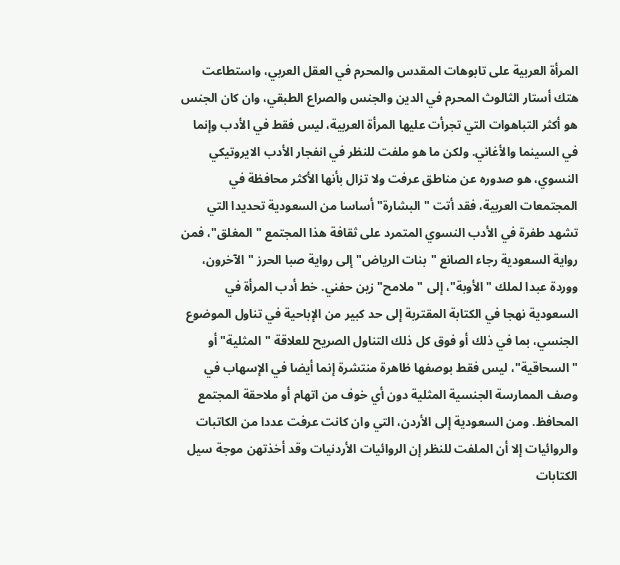المرأة العربية على تابوهات المقدس والمحرم في العقل العربي، واستطاعت هتك أستار الثالوث المحرم في الدين والجنس والصراع الطبقي، وان كان الجنس هو أكثر التباهوات التي تجرأت عليها المرأة العربية، ليس فقط في الأدب وإنما في السينما والأغاني. ولكن ما هو ملفت للنظر في انفجار الأدب الايروتيكي النسوي، هو صدوره عن مناطق عرفت ولا تزال بأنها الأكثر محافظة في المجتمعات العربية، فقد أتت "البشارة" أساسا من السعودية تحديدا التي تشهد طفرة في الأدب النسوي المتمرد على ثقافة هذا المجتمع "المغلق"، فمن رواية السعودية رجاء الصانع "بنات الرياض" إلى رواية صبا الحرز "الآخرون، ووردة عبدا لملك "الأوبة"، إلى "ملامح" زين حفني. خط أدب المرأة في السعودية نهجا في الكتابة المقتربة إلى حد كبير من الإباحية في تناول الموضوع الجنسي، بما في ذلك أو فوق كل ذلك التناول الصريح للعلاقة "المثلية" أو "السحاقية"، ليس فقط بوصفها ظاهرة منتشرة إنما أيضا في الإسهاب في وصف الممارسة الجنسية المثلية دون أي خوف من اتهام أو ملاحقة المجتمع المحافظ. ومن السعودية إلى الأردن، التي وان كانت عرفت عددا من الكاتبات والروائيات إلا أن الملفت للنظر إن الروائيات الأردنيات وقد أخذتهن موجة سيل الكتابات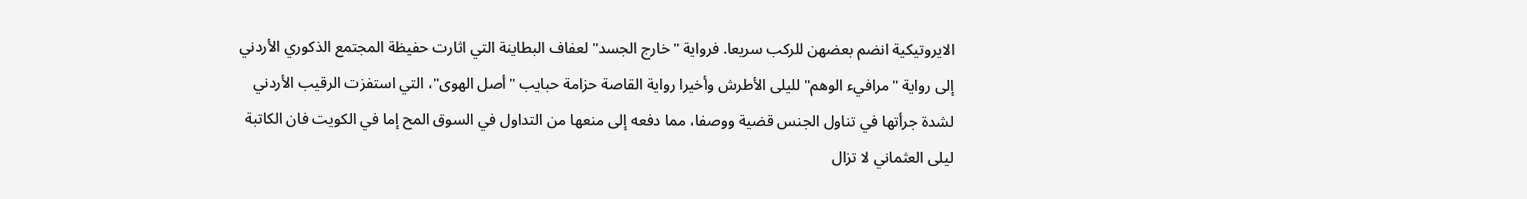الايروتيكية انضم بعضهن للركب سريعا. فرواية "خارج الجسد" لعفاف البطاينة التي اثارت حفيظة المجتمع الذكوري الأردني إلى رواية "مرافيء الوهم" لليلى الأطرش وأخيرا رواية القاصة حزامة حبايب "أصل الهوى"، التي استفزت الرقيب الأردني لشدة جرأتها في تناول الجنس قضية ووصفا، مما دفعه إلى منعها من التداول في السوق المح إما في الكويت فان الكاتبة ليلى العثماني لا تزال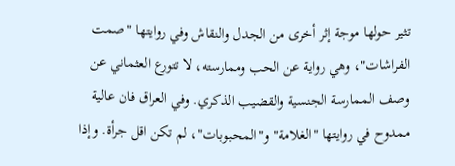تثير حولها موجة إثر أخرى من الجدل والنقاش وفي روايتها "صمت الفراشات"، وهي رواية عن الحب وممارسته، لا تتورع العثماني عن وصف الممارسة الجنسية والقضيب الذكري. وفي العراق فان عالية ممدوح في روايتها "الغلامة" و"المحبوبات"، لم تكن اقل جرأة. وإذا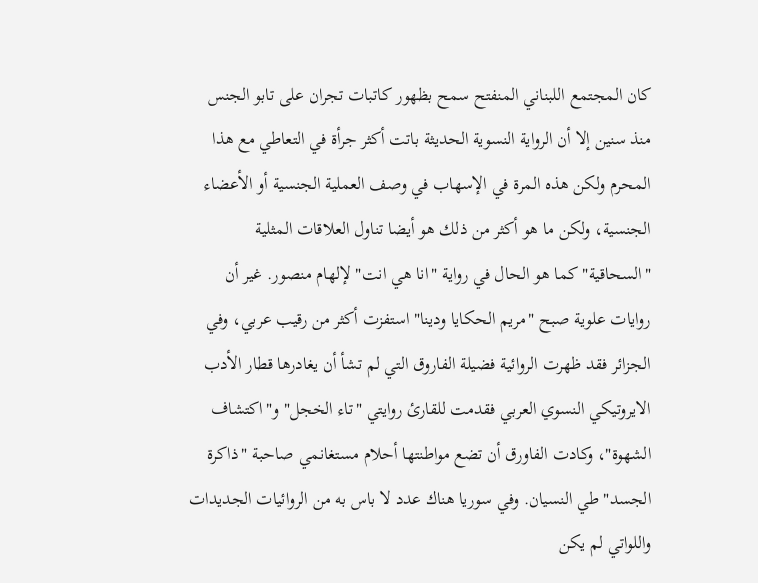كان المجتمع اللبناني المنفتح سمح بظهور كاتبات تجران على تابو الجنس منذ سنين إلا أن الرواية النسوية الحديثة باتت أكثر جرأة في التعاطي مع هذا المحرم ولكن هذه المرة في الإسهاب في وصف العملية الجنسية أو الأعضاء الجنسية، ولكن ما هو أكثر من ذلك هو أيضا تناول العلاقات المثلية "السحاقية" كما هو الحال في رواية "انا هي انت" لإلهام منصور. غير أن روايات علوية صبح "مريم الحكايا ودينا" استفزت أكثر من رقيب عربي، وفي الجزائر فقد ظهرت الروائية فضيلة الفاروق التي لم تشأ أن يغادرها قطار الأدب الايروتيكي النسوي العربي فقدمت للقارئ روايتي "تاء الخجل" و"اكتشاف الشهوة"، وكادت الفاورق أن تضع مواطنتها أحلام مستغانمي صاحبة "ذاكرة الجسد" طي النسيان. وفي سوريا هناك عدد لا باس به من الروائيات الجديدات واللواتي لم يكن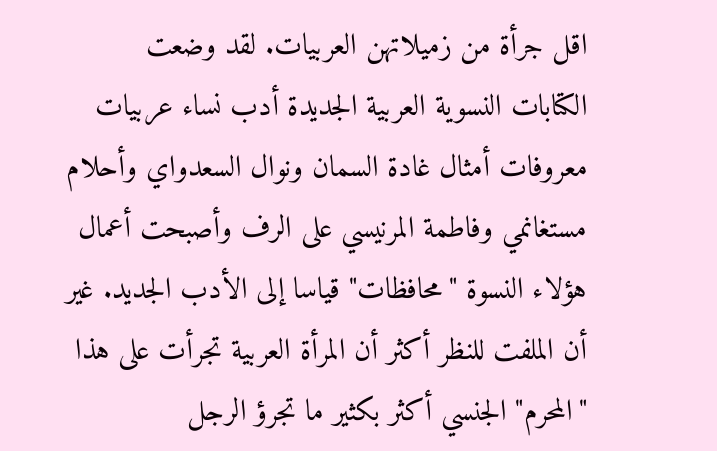اقل جرأة من زميلاتهن العربيات. لقد وضعت الكتابات النسوية العربية الجديدة أدب نساء عربيات معروفات أمثال غادة السمان ونوال السعدواي وأحلام مستغانمي وفاطمة المرنيسي على الرف وأصبحت أعمال هؤلاء النسوة "محافظات" قياسا إلى الأدب الجديد. غير أن الملفت للنظر أكثر أن المرأة العربية تجرأت على هذا "المحرم" الجنسي أكثر بكثير ما تجرؤ الرجل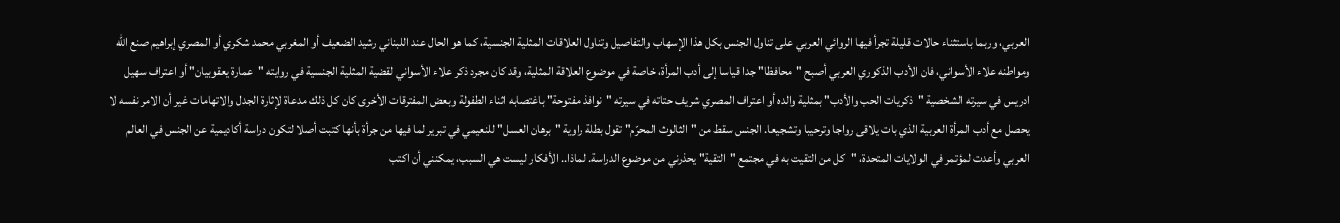العربي، وربما باستثناء حالات قليلة تجرأ فيها الروائي العربي على تناول الجنس بكل هذا الإسهاب والتفاصيل وتناول العلاقات المثلية الجنسية، كما هو الحال عند اللبناني رشيد الضعيف أو المغربي محمد شكري أو المصري إبراهيم صنع الله ومواطنه علاء الأسواني، فان الأدب الذكوري العربي أصبح "محافظا" جدا قياسا إلى أدب المرأة، خاصة في موضوع العلاقة المثلية، وقد كان مجرد ذكر علاء الأسواني لقضية المثلية الجنسية في روايته "عمارة يعقوبيان" أو اعتراف سهيل ادريس في سيرته الشخصية "ذكريات الحب والأدب" بمثلية والده أو اعتراف المصري شريف حتاته في سيرته "نوافذ مفتوحة" باغتصابه اثناء الطفولة وبعض المفترقات الأخرى كان كل ذلك مدعاة لإثارة الجدل والاتهامات غير أن الامر نفسه لا يحصل مع أدب المرأة العربية الذي بات يلاقى رواجا وترحيبا وتشجيعا. الجنس سقط من "الثالوث المحرّم" تقول بطلة راوية "برهان العسل" للنعيمي في تبرير لما فيها من جرأة بأنها كتبت أصلا لتكون دراسة أكاديمية عن الجنس في العالم العربي وأعدت لمؤتمر في الولايات المتحدة، "كل من التقيت به في مجتمع "التقية" يحذرني من موضوع الدراسة. لماذا.. الأفكار ليست هي السبب، يمكنني أن اكتب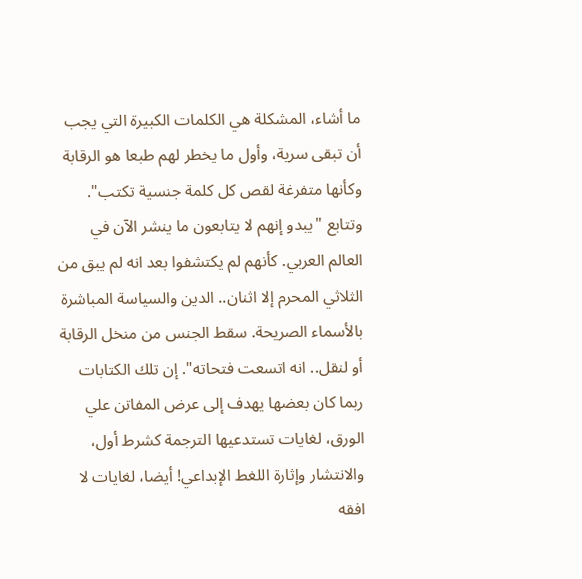ما أشاء، المشكلة هي الكلمات الكبيرة التي يجب أن تبقى سرية، وأول ما يخطر لهم طبعا هو الرقابة وكأنها متفرغة لقص كل كلمة جنسية تكتب". وتتابع "يبدو إنهم لا يتابعون ما ينشر الآن في العالم العربي. كأنهم لم يكتشفوا بعد انه لم يبق من الثلاثي المحرم إلا اثنان.. الدين والسياسة المباشرة بالأسماء الصريحة. سقط الجنس من منخل الرقابة أو لنقل.. انه اتسعت فتحاته". إن تلك الكتابات ربما كان بعضها يهدف إلى عرض المفاتن علي الورق، لغايات تستدعيها الترجمة كشرط أول، والانتشار وإثارة اللغط الإبداعي! أيضا، لغايات لا افقه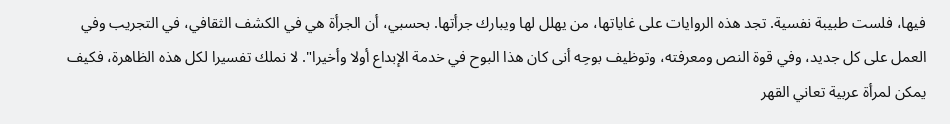فيها، فلست طبيبة نفسية. تجد هذه الروايات على غاياتها، من يهلل لها ويبارك جرأتها. بحسبي، أن الجرأة هي في الكشف الثقافي، في التجريب وفي العمل على كل جديد، وفي قوة النص ومعرفته، وتوظيف بوحِه أنى كان هذا البوح في خدمة الإبداع أولا وأخيرا". لا نملك تفسيرا لكل هذه الظاهرة، فكيف يمكن لمرأة عربية تعاني القهر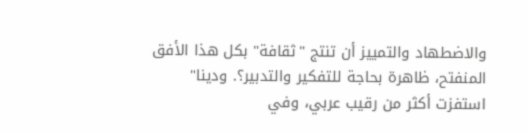والاضطهاد والتمييز أن تنتج "ثقافة" بكل هذا الأفق المنفتح، ظاهرة بحاجة للتفكير والتدبير؟. ودينا" استفزت أكثر من رقيب عربي، وفي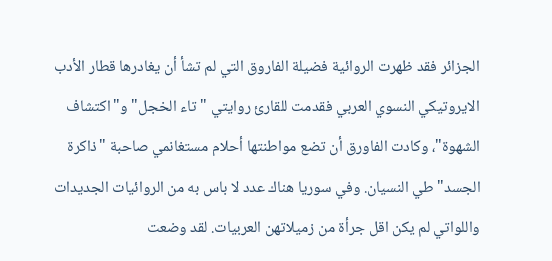الجزائر فقد ظهرت الروائية فضيلة الفاروق التي لم تشأ أن يغادرها قطار الأدب الايروتيكي النسوي العربي فقدمت للقارئ روايتي "تاء الخجل" و"اكتشاف الشهوة"، وكادت الفاورق أن تضع مواطنتها أحلام مستغانمي صاحبة "ذاكرة الجسد" طي النسيان. وفي سوريا هناك عدد لا باس به من الروائيات الجديدات واللواتي لم يكن اقل جرأة من زميلاتهن العربيات. لقد وضعت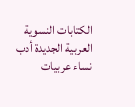الكتابات النسوية العربية الجديدة أدب نساء عربيات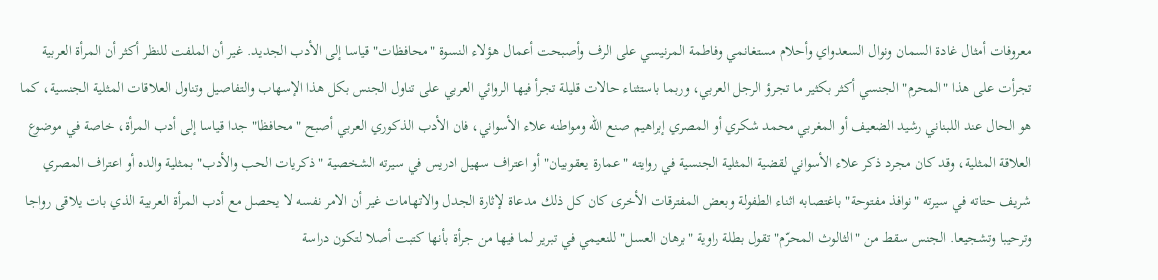معروفات أمثال غادة السمان ونوال السعدواي وأحلام مستغانمي وفاطمة المرنيسي على الرف وأصبحت أعمال هؤلاء النسوة "محافظات" قياسا إلى الأدب الجديد. غير أن الملفت للنظر أكثر أن المرأة العربية تجرأت على هذا "المحرم" الجنسي أكثر بكثير ما تجرؤ الرجل العربي، وربما باستثناء حالات قليلة تجرأ فيها الروائي العربي على تناول الجنس بكل هذا الإسهاب والتفاصيل وتناول العلاقات المثلية الجنسية، كما هو الحال عند اللبناني رشيد الضعيف أو المغربي محمد شكري أو المصري إبراهيم صنع الله ومواطنه علاء الأسواني، فان الأدب الذكوري العربي أصبح "محافظا" جدا قياسا إلى أدب المرأة، خاصة في موضوع العلاقة المثلية، وقد كان مجرد ذكر علاء الأسواني لقضية المثلية الجنسية في روايته "عمارة يعقوبيان" أو اعتراف سهيل ادريس في سيرته الشخصية "ذكريات الحب والأدب" بمثلية والده أو اعتراف المصري شريف حتاته في سيرته "نوافذ مفتوحة" باغتصابه اثناء الطفولة وبعض المفترقات الأخرى كان كل ذلك مدعاة لإثارة الجدل والاتهامات غير أن الامر نفسه لا يحصل مع أدب المرأة العربية الذي بات يلاقى رواجا وترحيبا وتشجيعا. الجنس سقط من "الثالوث المحرّم" تقول بطلة راوية "برهان العسل" للنعيمي في تبرير لما فيها من جرأة بأنها كتبت أصلا لتكون دراسة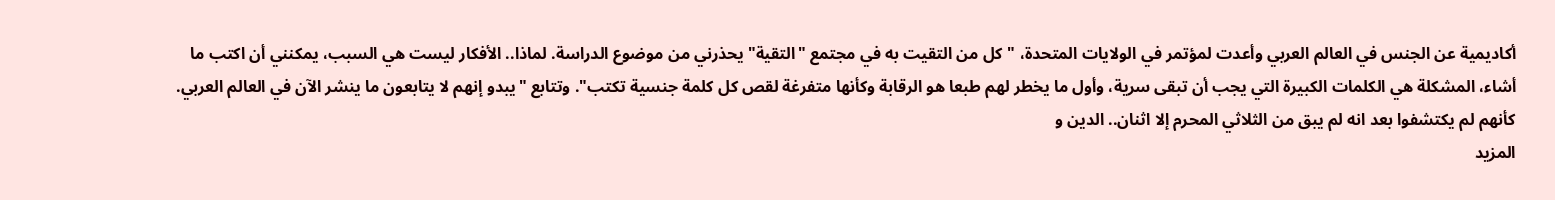أكاديمية عن الجنس في العالم العربي وأعدت لمؤتمر في الولايات المتحدة، "كل من التقيت به في مجتمع "التقية" يحذرني من موضوع الدراسة. لماذا.. الأفكار ليست هي السبب، يمكنني أن اكتب ما أشاء، المشكلة هي الكلمات الكبيرة التي يجب أن تبقى سرية، وأول ما يخطر لهم طبعا هو الرقابة وكأنها متفرغة لقص كل كلمة جنسية تكتب". وتتابع "يبدو إنهم لا يتابعون ما ينشر الآن في العالم العربي. كأنهم لم يكتشفوا بعد انه لم يبق من الثلاثي المحرم إلا اثنان.. الدين و
المزيد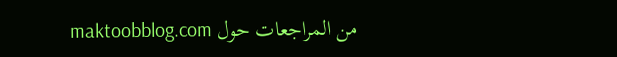من المراجعات حول maktoobblog.com